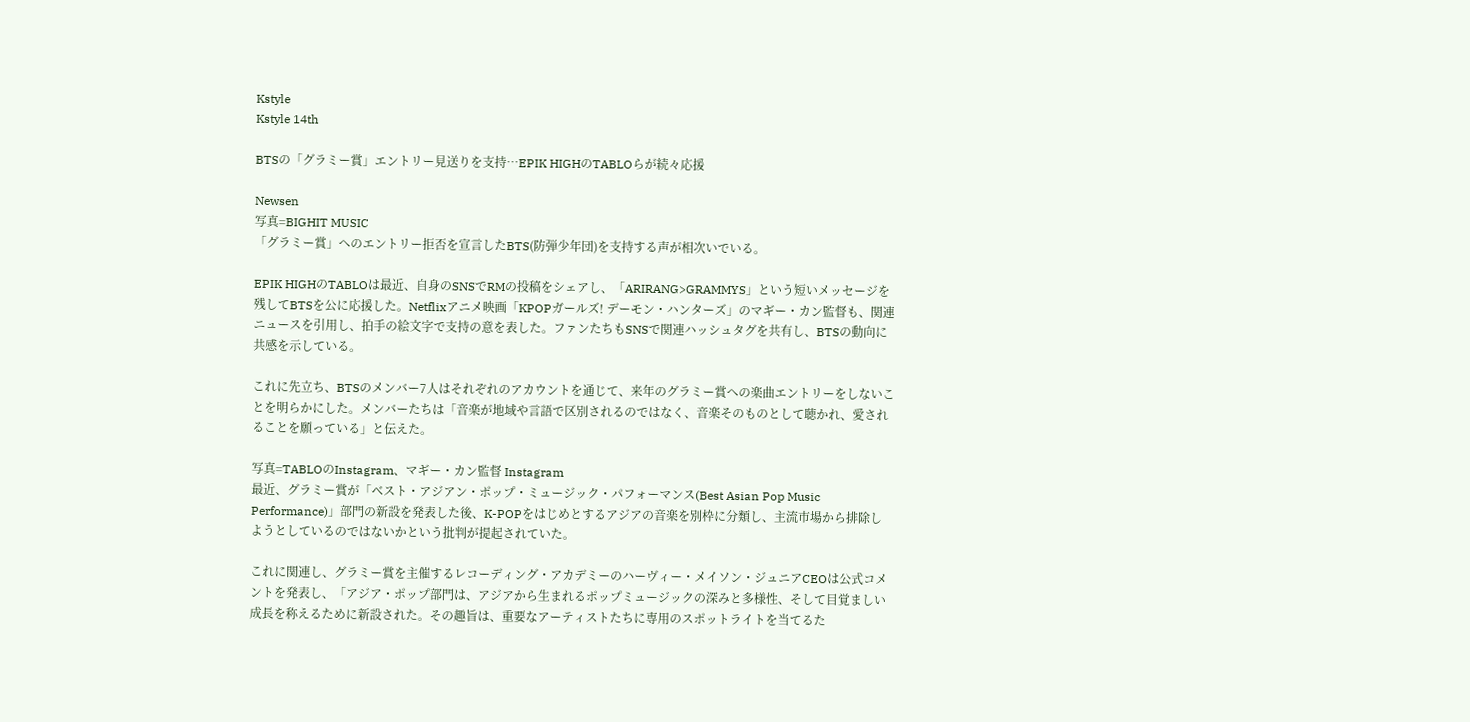Kstyle
Kstyle 14th

BTSの「グラミー賞」エントリー見送りを支持…EPIK HIGHのTABLOらが続々応援

Newsen
写真=BIGHIT MUSIC
「グラミー賞」へのエントリー拒否を宣言したBTS(防弾少年団)を支持する声が相次いでいる。

EPIK HIGHのTABLOは最近、自身のSNSでRMの投稿をシェアし、「ARIRANG>GRAMMYS」という短いメッセージを残してBTSを公に応援した。Netflixアニメ映画「KPOPガールズ! デーモン・ハンターズ」のマギー・カン監督も、関連ニュースを引用し、拍手の絵文字で支持の意を表した。ファンたちもSNSで関連ハッシュタグを共有し、BTSの動向に共感を示している。

これに先立ち、BTSのメンバー7人はそれぞれのアカウントを通じて、来年のグラミー賞への楽曲エントリーをしないことを明らかにした。メンバーたちは「音楽が地域や言語で区別されるのではなく、音楽そのものとして聴かれ、愛されることを願っている」と伝えた。

写真=TABLOのInstagram、マギー・カン監督 Instagram
最近、グラミー賞が「ベスト・アジアン・ポップ・ミュージック・パフォーマンス(Best Asian Pop Music Performance)」部門の新設を発表した後、K-POPをはじめとするアジアの音楽を別枠に分類し、主流市場から排除しようとしているのではないかという批判が提起されていた。

これに関連し、グラミー賞を主催するレコーディング・アカデミーのハーヴィー・メイソン・ジュニアCEOは公式コメントを発表し、「アジア・ポップ部門は、アジアから生まれるポップミュージックの深みと多様性、そして目覚ましい成長を称えるために新設された。その趣旨は、重要なアーティストたちに専用のスポットライトを当てるた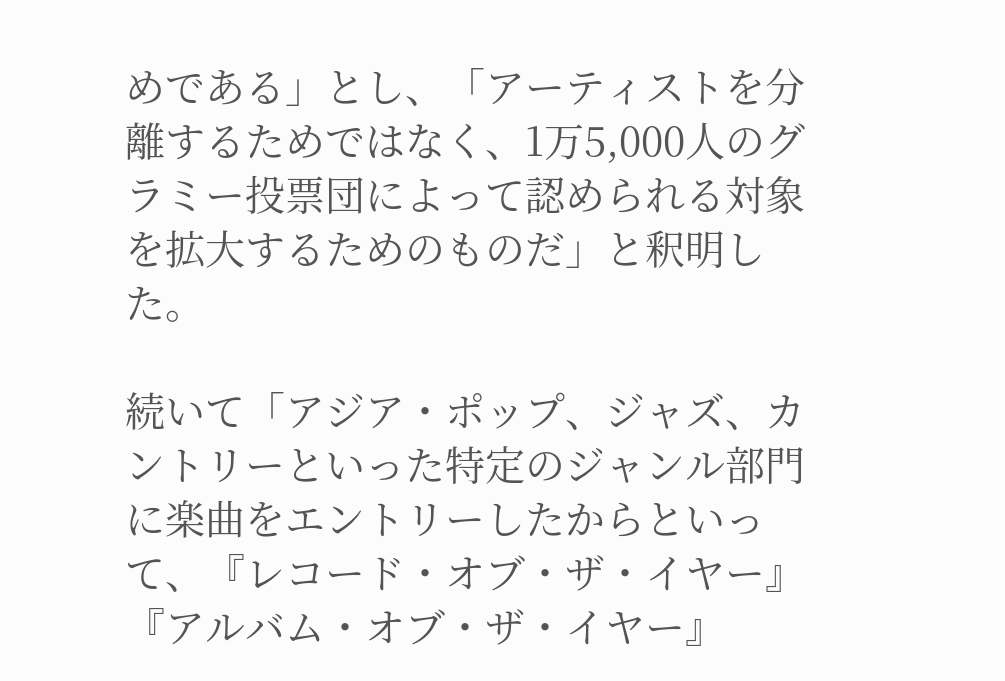めである」とし、「アーティストを分離するためではなく、1万5,000人のグラミー投票団によって認められる対象を拡大するためのものだ」と釈明した。

続いて「アジア・ポップ、ジャズ、カントリーといった特定のジャンル部門に楽曲をエントリーしたからといって、『レコード・オブ・ザ・イヤー』『アルバム・オブ・ザ・イヤー』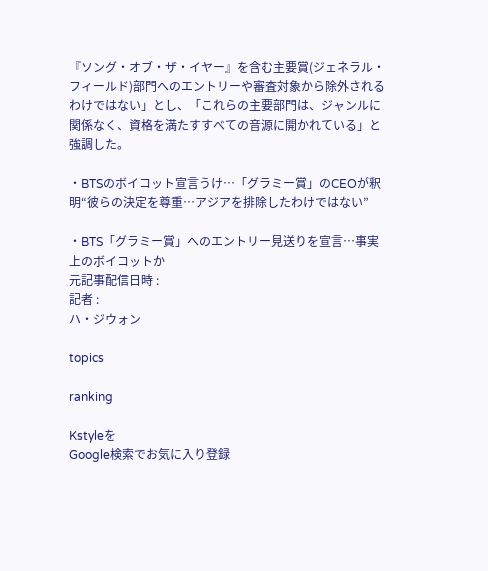『ソング・オブ・ザ・イヤー』を含む主要賞(ジェネラル・フィールド)部門へのエントリーや審査対象から除外されるわけではない」とし、「これらの主要部門は、ジャンルに関係なく、資格を満たすすべての音源に開かれている」と強調した。

・BTSのボイコット宣言うけ…「グラミー賞」のCEOが釈明“彼らの決定を尊重…アジアを排除したわけではない”

・BTS「グラミー賞」へのエントリー見送りを宣言…事実上のボイコットか
元記事配信日時 :
記者 :
ハ・ジウォン

topics

ranking

Kstyleを
Google検索でお気に入り登録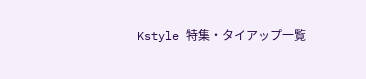Kstyle 特集・タイアップ一覧